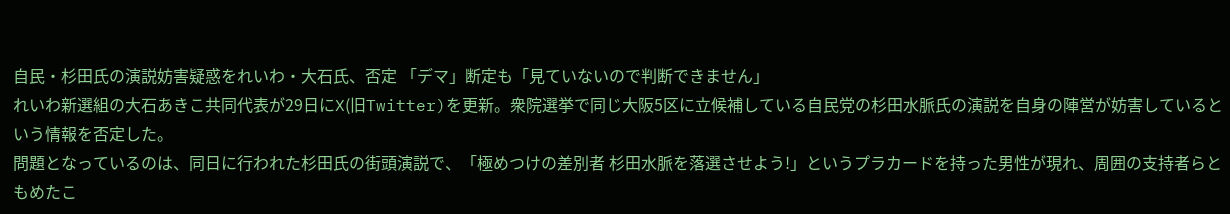自民・杉田氏の演説妨害疑惑をれいわ・大石氏、否定 「デマ」断定も「見ていないので判断できません」
れいわ新選組の大石あきこ共同代表が29日にX(旧Twitter)を更新。衆院選挙で同じ大阪5区に立候補している自民党の杉田水脈氏の演説を自身の陣営が妨害しているという情報を否定した。
問題となっているのは、同日に行われた杉田氏の街頭演説で、「極めつけの差別者 杉田水脈を落選させよう!」というプラカードを持った男性が現れ、周囲の支持者らともめたこ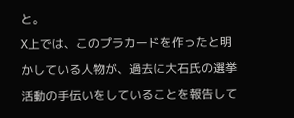と。
X上では、このプラカードを作ったと明かしている人物が、過去に大石氏の選挙活動の手伝いをしていることを報告して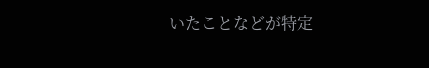いたことなどが特定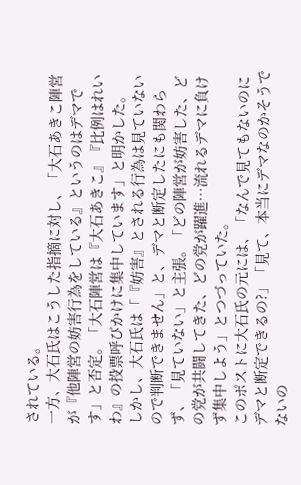されている。
一方、大石氏はこうした指摘に対し、「大石あきこ陣営が『他陣営の妨害行為をしている』というのはデマです」と否定。「大石陣営は『大石あきこ』『比例はれいわ』の投票呼びかけに集中しています」と明かした。
しかし、大石氏は「『妨害』とされる行為は見ていないので判断できません」と、デマと断定したにも関わらず、「見ていない」と主張。「どの陣営が妨害した、どの党が共闘してきた、どの党が躍進…流れるデマに負けず集中しよう」とつづっていた。
このポストに大石氏の元には、「なんで見てもないのにデマと断定できるの?」「見て、本当にデマなのかそうでないの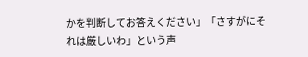かを判断してお答えください」「さすがにそれは厳しいわ」という声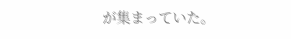が集まっていた。